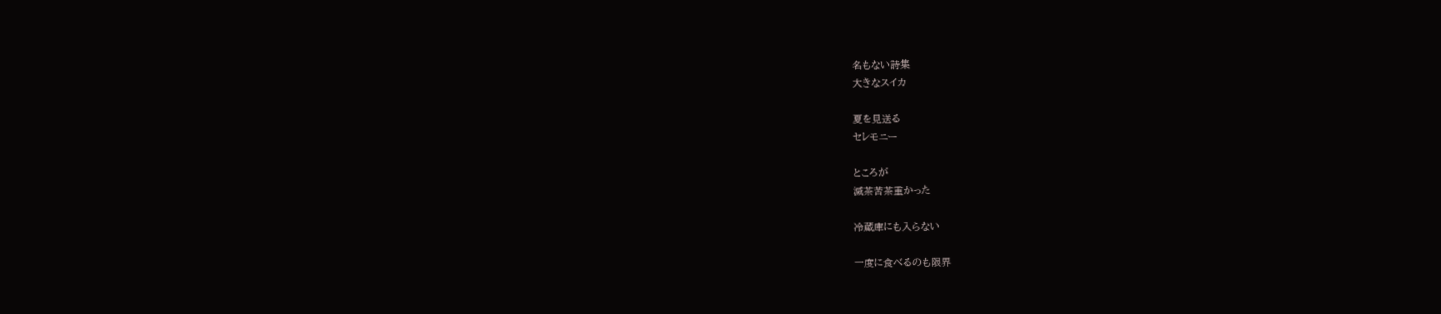名もない詩集
大きなスイカ

夏を見送る
セレモニー

ところが
滅茶苦茶重かった

冷蔵庫にも入らない

一度に食べるのも限界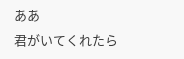ああ
君がいてくれたら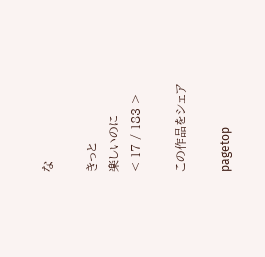な

きっと
楽しいのに
< 17 / 183 >

この作品をシェア

pagetop